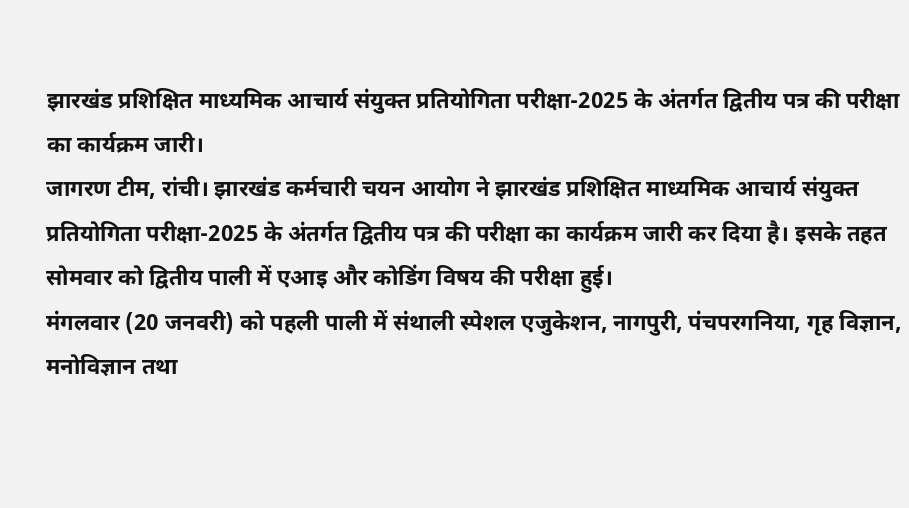झारखंड प्रशिक्षित माध्यमिक आचार्य संयुक्त प्रतियोगिता परीक्षा-2025 के अंतर्गत द्वितीय पत्र की परीक्षा का कार्यक्रम जारी।
जागरण टीम, रांची। झारखंड कर्मचारी चयन आयोग ने झारखंड प्रशिक्षित माध्यमिक आचार्य संयुक्त प्रतियोगिता परीक्षा-2025 के अंतर्गत द्वितीय पत्र की परीक्षा का कार्यक्रम जारी कर दिया है। इसके तहत सोमवार को द्वितीय पाली में एआइ और कोडिंग विषय की परीक्षा हुई।
मंगलवार (20 जनवरी) को पहली पाली में संथाली स्पेशल एजुकेशन, नागपुरी, पंचपरगनिया, गृह विज्ञान, मनोविज्ञान तथा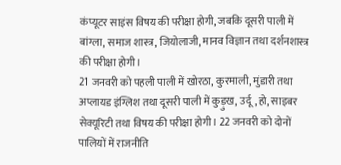कंप्यूटर साइंस विषय की परीक्षा होगी, जबकि दूसरी पाली में बांग्ला, समाज शास्त्र, जियोलाजी, मानव विज्ञान तथा दर्शनशास्त्र की परीक्षा होगी।
21 जनवरी को पहली पाली में खोरठा, कुरमाली, मुंडारी तथा अप्लायड इंग्लिश तथा दूसरी पाली में कुड़ुख, उर्दू, हो, साइबर सेक्यूरिटी तथा विषय की परीक्षा होगी। 22 जनवरी को दोनों पालियों में राजनीति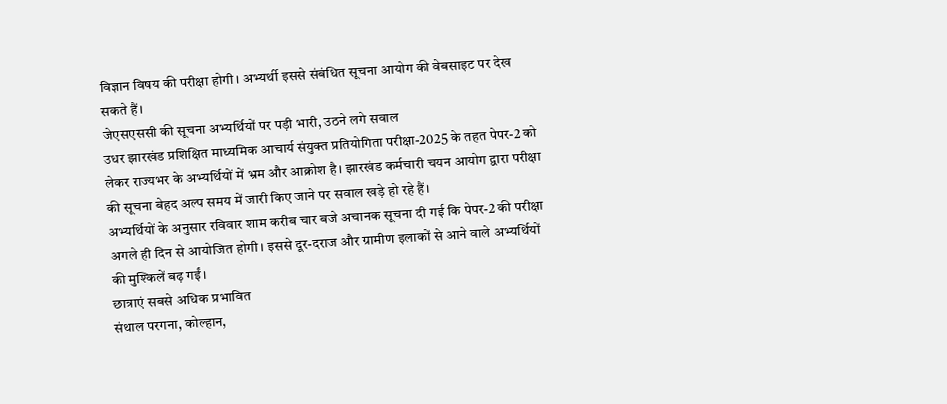विज्ञान विषय की परीक्षा होगी। अभ्यर्थी इससे संबंधित सूचना आयोग की वेबसाइट पर देख सकते हैं।
जेएसएससी की सूचना अभ्यर्थियों पर पड़ी भारी, उठने लगे सवाल
उधर झारखंड प्रशिक्षित माध्यमिक आचार्य संयुक्त प्रतियोगिता परीक्षा-2025 के तहत पेपर-2 को लेकर राज्यभर के अभ्यर्थियों में भ्रम और आक्रोश है। झारखंड कर्मचारी चयन आयोग द्वारा परीक्षा की सूचना बेहद अल्प समय में जारी किए जाने पर सवाल खड़े हो रहे हैं।
अभ्यर्थियों के अनुसार रविवार शाम करीब चार बजे अचानक सूचना दी गई कि पेपर-2 की परीक्षा अगले ही दिन से आयोजित होगी। इससे दूर-दराज और ग्रामीण इलाकों से आने वाले अभ्यर्थियों की मुश्किलें बढ़ गईं।
छात्राएं सबसे अधिक प्रभावित
संथाल परगना, कोल्हान,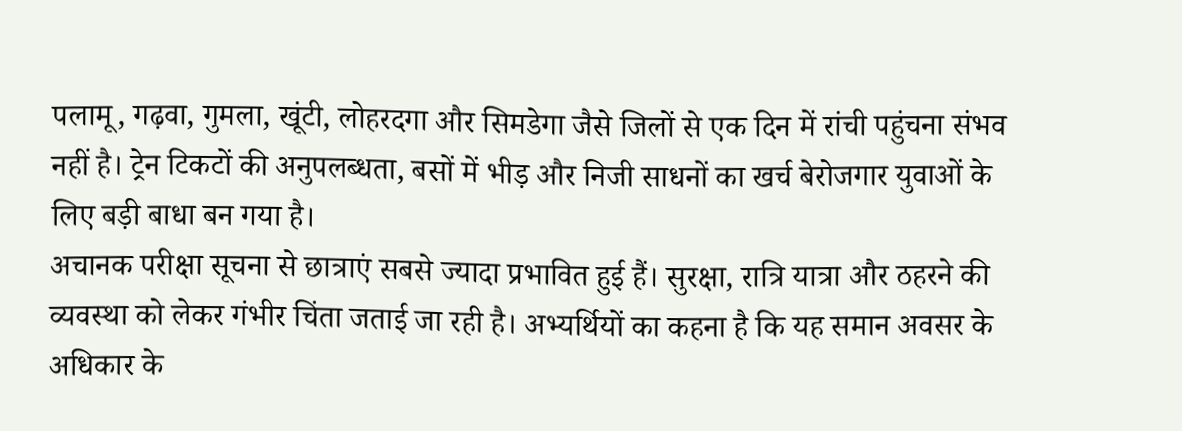पलामू, गढ़वा, गुमला, खूंटी, लोहरदगा और सिमडेगा जैसे जिलों से एक दिन में रांची पहुंचना संभव नहीं है। ट्रेन टिकटों की अनुपलब्धता, बसों में भीड़ और निजी साधनों का खर्च बेरोजगार युवाओं के लिए बड़ी बाधा बन गया है।
अचानक परीक्षा सूचना से छात्राएं सबसे ज्यादा प्रभावित हुई हैं। सुरक्षा, रात्रि यात्रा और ठहरने की व्यवस्था को लेकर गंभीर चिंता जताई जा रही है। अभ्यर्थियों का कहना है कि यह समान अवसर के अधिकार के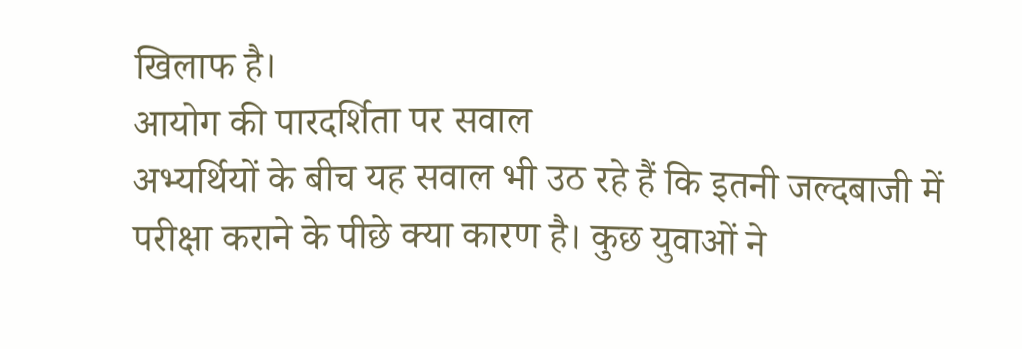खिलाफ है।
आयोग की पारदर्शिता पर सवाल
अभ्यर्थियों के बीच यह सवाल भी उठ रहे हैं कि इतनी जल्दबाजी में परीक्षा कराने के पीछे क्या कारण है। कुछ युवाओं ने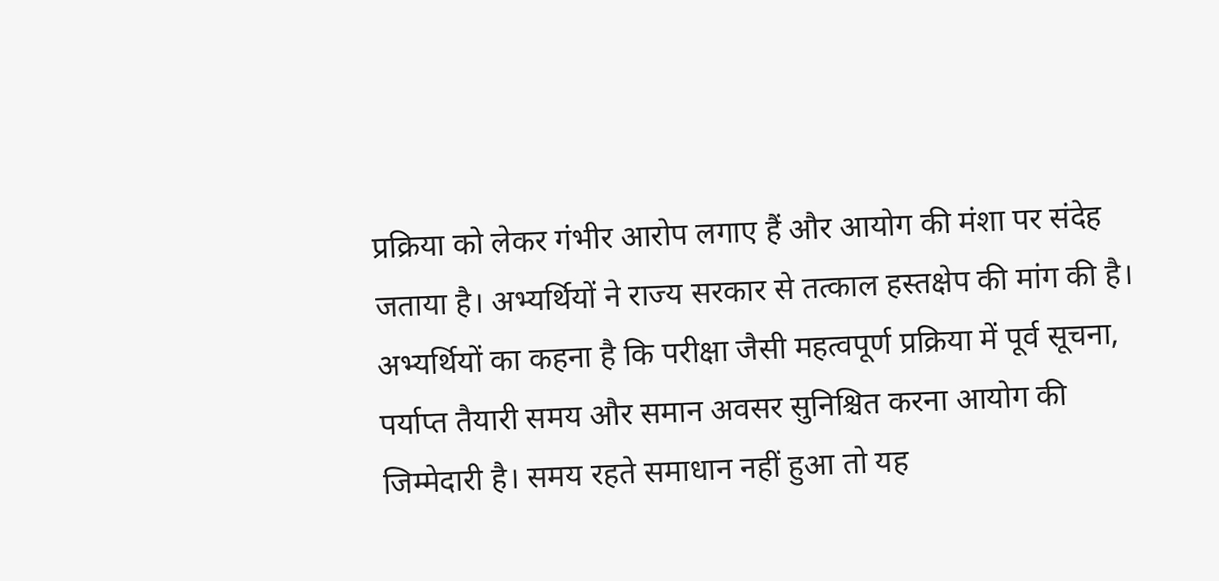प्रक्रिया को लेकर गंभीर आरोप लगाए हैं और आयोग की मंशा पर संदेह जताया है। अभ्यर्थियों ने राज्य सरकार से तत्काल हस्तक्षेप की मांग की है।
अभ्यर्थियों का कहना है कि परीक्षा जैसी महत्वपूर्ण प्रक्रिया में पूर्व सूचना, पर्याप्त तैयारी समय और समान अवसर सुनिश्चित करना आयोग की जिम्मेदारी है। समय रहते समाधान नहीं हुआ तो यह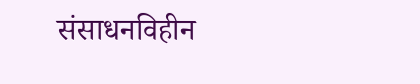संसाधनविहीन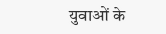युवाओं के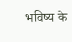भविष्य के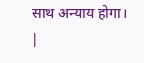साथ अन्याय होगा। |